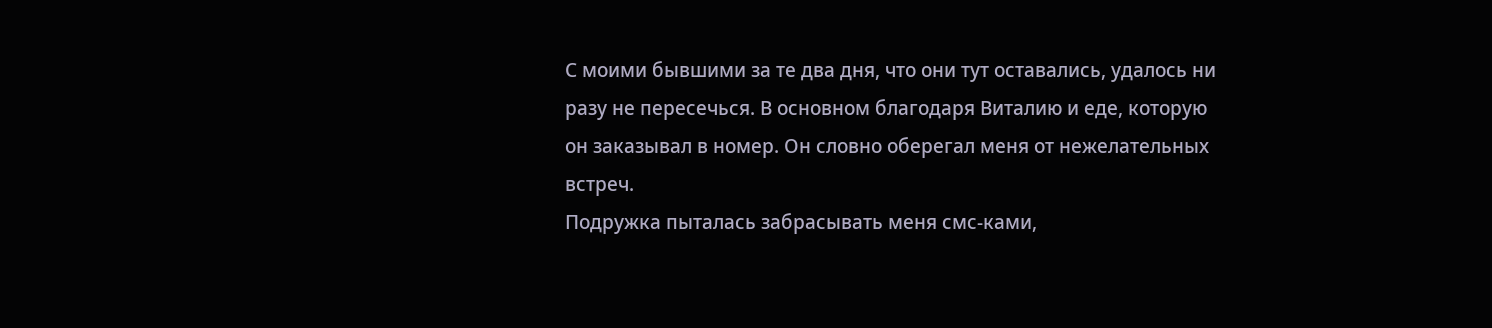С моими бывшими за те два дня, что они тут оставались, удалось ни разу не пересечься. В основном благодаря Виталию и еде, которую он заказывал в номер. Он словно оберегал меня от нежелательных встреч.
Подружка пыталась забрасывать меня смс-ками,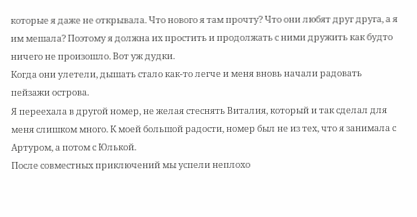которые я даже не открывала. Что нового я там прочту? Что они любят друг друга, а я им мешала? Поэтому я должна их простить и продолжать с ними дружить как будто ничего не произошло. Вот уж дудки.
Когда они улетели, дышать стало как-то легче и меня вновь начали радовать пейзажи острова.
Я переехала в другой номер, не желая стеснять Виталия, который и так сделал для меня слишком много. К моей большой радости, номер был не из тех, что я занимала с Артуром, а потом с Юлькой.
После совместных приключений мы успели неплохо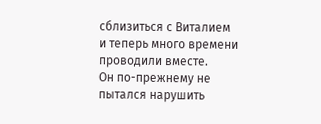сблизиться с Виталием и теперь много времени проводили вместе.
Он по-прежнему не пытался нарушить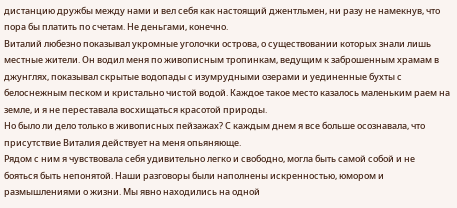дистанцию дружбы между нами и вел себя как настоящий джентльмен, ни разу не намекнув, что пора бы платить по счетам. Не деньгами, конечно.
Виталий любезно показывал укромные уголочки острова, о существовании которых знали лишь местные жители. Он водил меня по живописным тропинкам, ведущим к заброшенным храмам в джунглях, показывал скрытые водопады с изумрудными озерами и уединенные бухты с белоснежным песком и кристально чистой водой. Каждое такое место казалось маленьким раем на земле, и я не переставала восхищаться красотой природы.
Но было ли дело только в живописных пейзажах? С каждым днем я все больше осознавала, что присутствие Виталия действует на меня опьяняюще.
Рядом с ним я чувствовала себя удивительно легко и свободно, могла быть самой собой и не бояться быть непонятой. Наши разговоры были наполнены искренностью, юмором и размышлениями о жизни. Мы явно находились на одной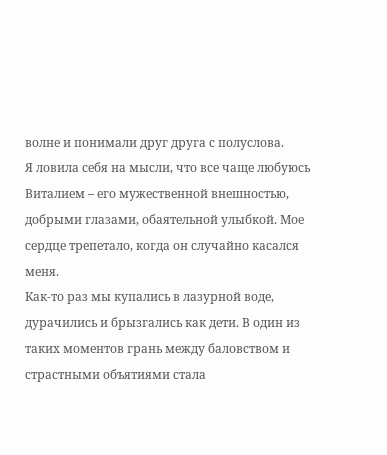волне и понимали друг друга с полуслова.
Я ловила себя на мысли, что все чаще любуюсь Виталием – его мужественной внешностью, добрыми глазами, обаятельной улыбкой. Мое сердце трепетало, когда он случайно касался меня.
Как-то раз мы купались в лазурной воде, дурачились и брызгались как дети. В один из таких моментов грань между баловством и страстными объятиями стала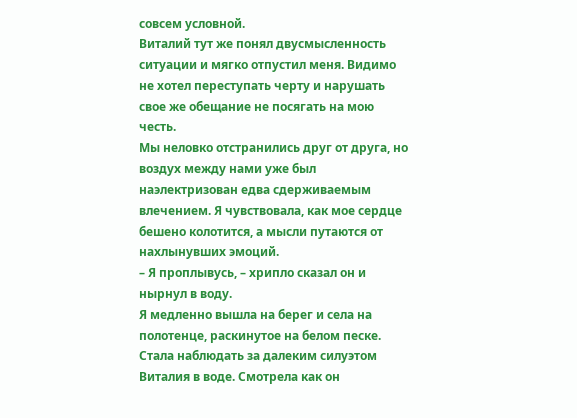совсем условной.
Виталий тут же понял двусмысленность ситуации и мягко отпустил меня. Видимо не хотел переступать черту и нарушать свое же обещание не посягать на мою честь.
Мы неловко отстранились друг от друга, но воздух между нами уже был наэлектризован едва сдерживаемым влечением. Я чувствовала, как мое сердце бешено колотится, а мысли путаются от нахлынувших эмоций.
– Я проплывусь, – хрипло сказал он и нырнул в воду.
Я медленно вышла на берег и села на полотенце, раскинутое на белом песке. Стала наблюдать за далеким силуэтом Виталия в воде. Смотрела как он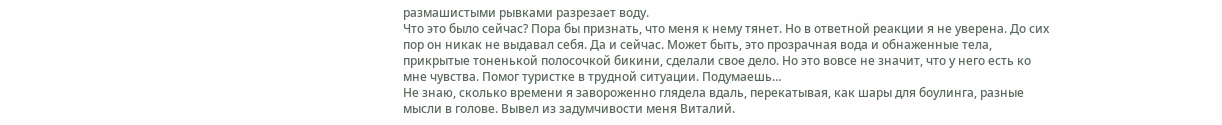размашистыми рывками разрезает воду.
Что это было сейчас? Пора бы признать, что меня к нему тянет. Но в ответной реакции я не уверена. До сих пор он никак не выдавал себя. Да и сейчас. Может быть, это прозрачная вода и обнаженные тела, прикрытые тоненькой полосочкой бикини, сделали свое дело. Но это вовсе не значит, что у него есть ко мне чувства. Помог туристке в трудной ситуации. Подумаешь…
Не знаю, сколько времени я завороженно глядела вдаль, перекатывая, как шары для боулинга, разные мысли в голове. Вывел из задумчивости меня Виталий.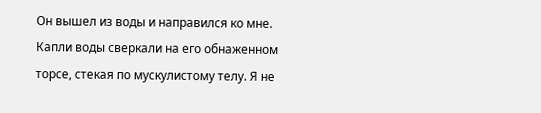Он вышел из воды и направился ко мне. Капли воды сверкали на его обнаженном торсе, стекая по мускулистому телу. Я не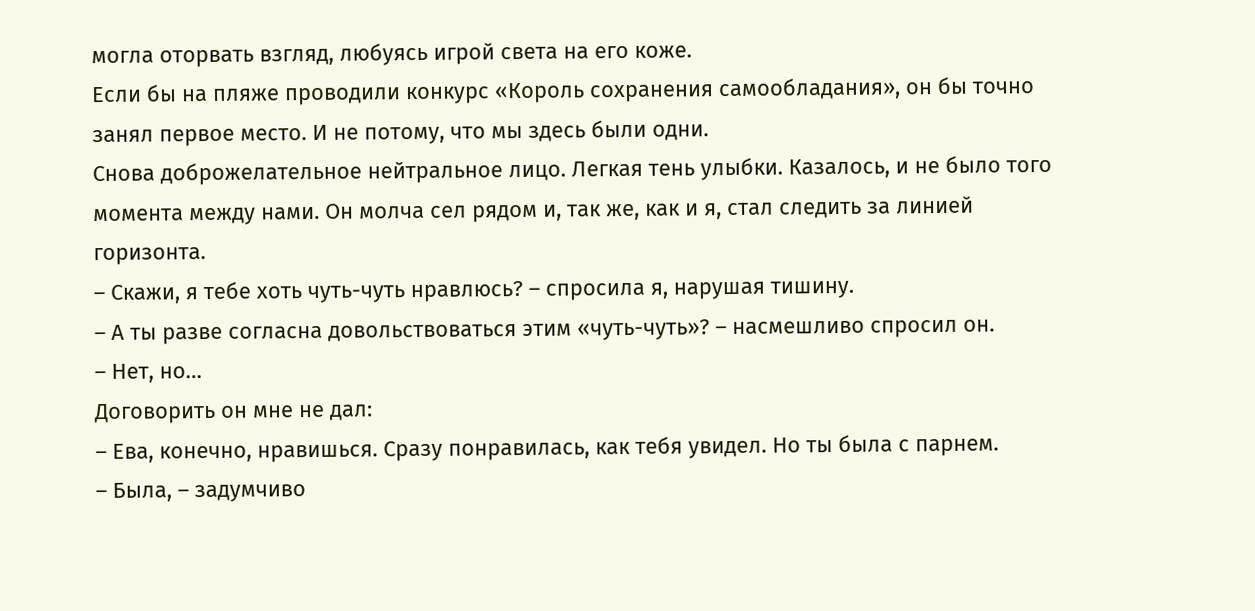могла оторвать взгляд, любуясь игрой света на его коже.
Если бы на пляже проводили конкурс «Король сохранения самообладания», он бы точно занял первое место. И не потому, что мы здесь были одни.
Снова доброжелательное нейтральное лицо. Легкая тень улыбки. Казалось, и не было того момента между нами. Он молча сел рядом и, так же, как и я, стал следить за линией горизонта.
– Скажи, я тебе хоть чуть-чуть нравлюсь? – спросила я, нарушая тишину.
– А ты разве согласна довольствоваться этим «чуть-чуть»? – насмешливо спросил он.
– Нет, но…
Договорить он мне не дал:
– Ева, конечно, нравишься. Сразу понравилась, как тебя увидел. Но ты была с парнем.
– Была, – задумчиво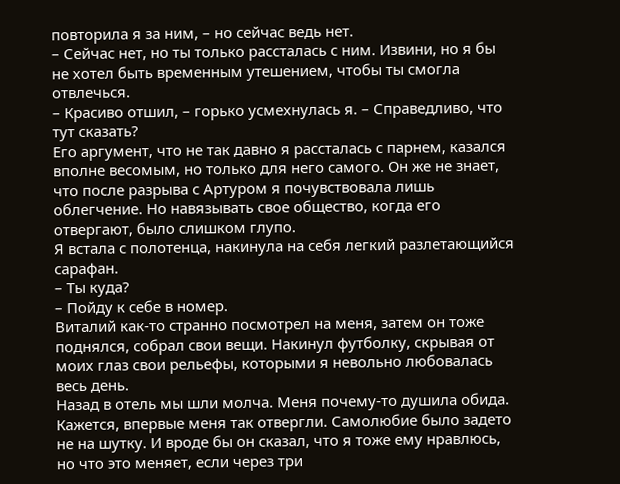повторила я за ним, – но сейчас ведь нет.
– Сейчас нет, но ты только рассталась с ним. Извини, но я бы не хотел быть временным утешением, чтобы ты смогла отвлечься.
– Красиво отшил, – горько усмехнулась я. – Справедливо, что тут сказать?
Его аргумент, что не так давно я рассталась с парнем, казался вполне весомым, но только для него самого. Он же не знает, что после разрыва с Артуром я почувствовала лишь облегчение. Но навязывать свое общество, когда его отвергают, было слишком глупо.
Я встала с полотенца, накинула на себя легкий разлетающийся сарафан.
– Ты куда?
– Пойду к себе в номер.
Виталий как-то странно посмотрел на меня, затем он тоже поднялся, собрал свои вещи. Накинул футболку, скрывая от моих глаз свои рельефы, которыми я невольно любовалась весь день.
Назад в отель мы шли молча. Меня почему-то душила обида. Кажется, впервые меня так отвергли. Самолюбие было задето не на шутку. И вроде бы он сказал, что я тоже ему нравлюсь, но что это меняет, если через три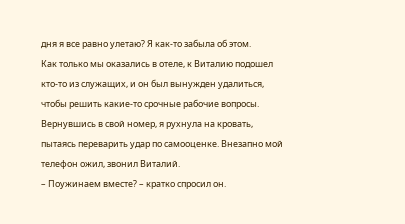дня я все равно улетаю? Я как-то забыла об этом.
Как только мы оказались в отеле, к Виталию подошел кто-то из служащих, и он был вынужден удалиться, чтобы решить какие-то срочные рабочие вопросы.
Вернувшись в свой номер, я рухнула на кровать, пытаясь переварить удар по самооценке. Внезапно мой телефон ожил, звонил Виталий.
– Поужинаем вместе? – кратко спросил он.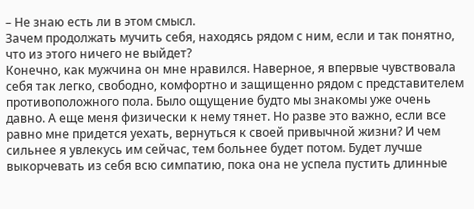– Не знаю есть ли в этом смысл.
Зачем продолжать мучить себя, находясь рядом с ним, если и так понятно, что из этого ничего не выйдет?
Конечно, как мужчина он мне нравился. Наверное, я впервые чувствовала себя так легко, свободно, комфортно и защищенно рядом с представителем противоположного пола. Было ощущение будто мы знакомы уже очень давно. А еще меня физически к нему тянет. Но разве это важно, если все равно мне придется уехать, вернуться к своей привычной жизни? И чем сильнее я увлекусь им сейчас, тем больнее будет потом. Будет лучше выкорчевать из себя всю симпатию, пока она не успела пустить длинные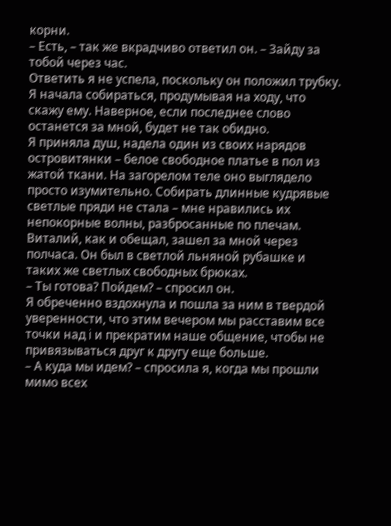корни.
– Есть, – так же вкрадчиво ответил он. – Зайду за тобой через час.
Ответить я не успела, поскольку он положил трубку. Я начала собираться, продумывая на ходу, что скажу ему. Наверное, если последнее слово останется за мной, будет не так обидно.
Я приняла душ, надела один из своих нарядов островитянки – белое свободное платье в пол из жатой ткани. На загорелом теле оно выглядело просто изумительно. Собирать длинные кудрявые светлые пряди не стала – мне нравились их непокорные волны, разбросанные по плечам.
Виталий, как и обещал, зашел за мной через полчаса. Он был в светлой льняной рубашке и таких же светлых свободных брюках.
– Ты готова? Пойдем? – спросил он.
Я обреченно вздохнула и пошла за ним в твердой уверенности, что этим вечером мы расставим все точки над i и прекратим наше общение, чтобы не привязываться друг к другу еще больше.
– А куда мы идем? – спросила я, когда мы прошли мимо всех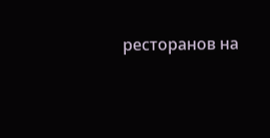ресторанов на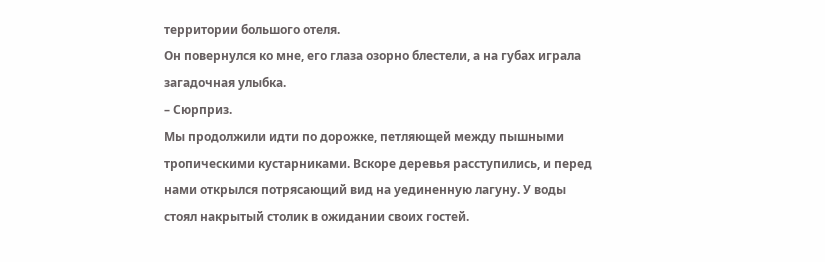территории большого отеля.
Он повернулся ко мне, его глаза озорно блестели, а на губах играла загадочная улыбка.
– Сюрприз.
Мы продолжили идти по дорожке, петляющей между пышными тропическими кустарниками. Вскоре деревья расступились, и перед нами открылся потрясающий вид на уединенную лагуну. У воды стоял накрытый столик в ожидании своих гостей.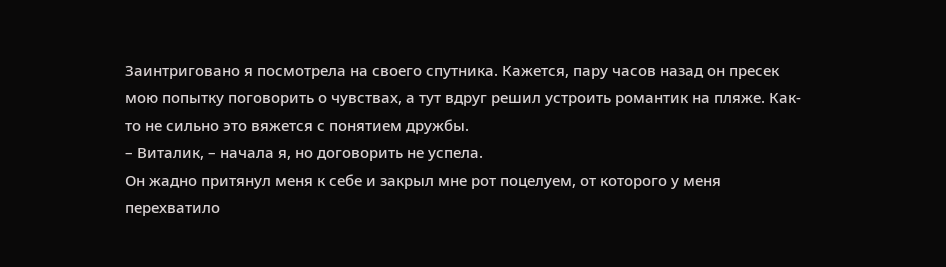Заинтриговано я посмотрела на своего спутника. Кажется, пару часов назад он пресек мою попытку поговорить о чувствах, а тут вдруг решил устроить романтик на пляже. Как-то не сильно это вяжется с понятием дружбы.
– Виталик, – начала я, но договорить не успела.
Он жадно притянул меня к себе и закрыл мне рот поцелуем, от которого у меня перехватило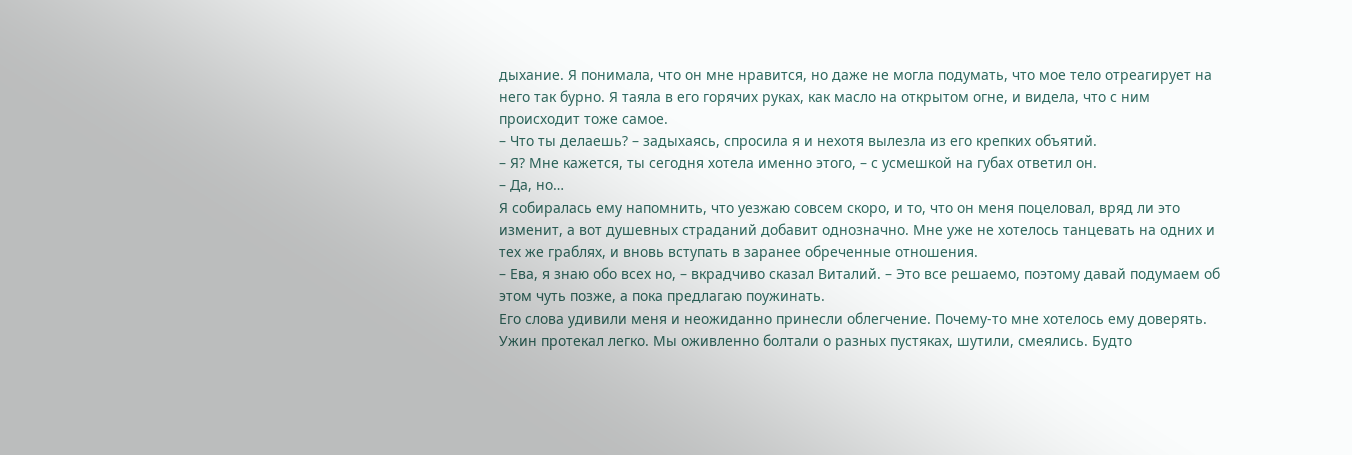дыхание. Я понимала, что он мне нравится, но даже не могла подумать, что мое тело отреагирует на него так бурно. Я таяла в его горячих руках, как масло на открытом огне, и видела, что с ним происходит тоже самое.
– Что ты делаешь? – задыхаясь, спросила я и нехотя вылезла из его крепких объятий.
– Я? Мне кажется, ты сегодня хотела именно этого, – с усмешкой на губах ответил он.
– Да, но…
Я собиралась ему напомнить, что уезжаю совсем скоро, и то, что он меня поцеловал, вряд ли это изменит, а вот душевных страданий добавит однозначно. Мне уже не хотелось танцевать на одних и тех же граблях, и вновь вступать в заранее обреченные отношения.
– Ева, я знаю обо всех но, – вкрадчиво сказал Виталий. – Это все решаемо, поэтому давай подумаем об этом чуть позже, а пока предлагаю поужинать.
Его слова удивили меня и неожиданно принесли облегчение. Почему-то мне хотелось ему доверять.
Ужин протекал легко. Мы оживленно болтали о разных пустяках, шутили, смеялись. Будто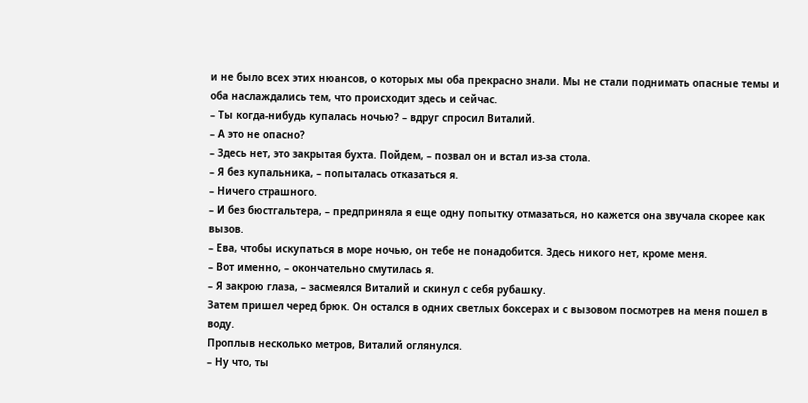и не было всех этих нюансов, о которых мы оба прекрасно знали. Мы не стали поднимать опасные темы и оба наслаждались тем, что происходит здесь и сейчас.
– Ты когда-нибудь купалась ночью? – вдруг спросил Виталий.
– А это не опасно?
– Здесь нет, это закрытая бухта. Пойдем, – позвал он и встал из-за стола.
– Я без купальника, – попыталась отказаться я.
– Ничего страшного.
– И без бюстгальтера, – предприняла я еще одну попытку отмазаться, но кажется она звучала скорее как вызов.
– Ева, чтобы искупаться в море ночью, он тебе не понадобится. Здесь никого нет, кроме меня.
– Вот именно, – окончательно смутилась я.
– Я закрою глаза, – засмеялся Виталий и скинул с себя рубашку.
Затем пришел черед брюк. Он остался в одних светлых боксерах и с вызовом посмотрев на меня пошел в воду.
Проплыв несколько метров, Виталий оглянулся.
– Ну что, ты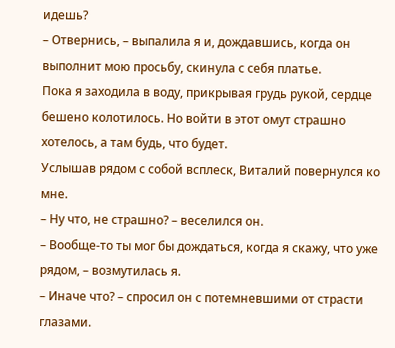идешь?
– Отвернись, – выпалила я и, дождавшись, когда он выполнит мою просьбу, скинула с себя платье.
Пока я заходила в воду, прикрывая грудь рукой, сердце бешено колотилось. Но войти в этот омут страшно хотелось, а там будь, что будет.
Услышав рядом с собой всплеск, Виталий повернулся ко мне.
– Ну что, не страшно? – веселился он.
– Вообще-то ты мог бы дождаться, когда я скажу, что уже рядом, – возмутилась я.
– Иначе что? – спросил он с потемневшими от страсти глазами.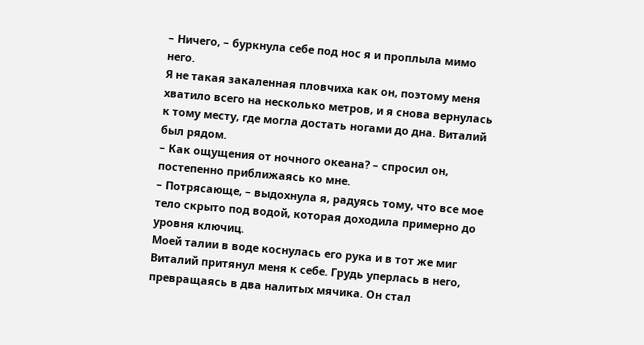– Ничего, – буркнула себе под нос я и проплыла мимо него.
Я не такая закаленная пловчиха как он, поэтому меня хватило всего на несколько метров, и я снова вернулась к тому месту, где могла достать ногами до дна. Виталий был рядом.
– Как ощущения от ночного океана? – спросил он, постепенно приближаясь ко мне.
– Потрясающе, – выдохнула я, радуясь тому, что все мое тело скрыто под водой, которая доходила примерно до уровня ключиц.
Моей талии в воде коснулась его рука и в тот же миг Виталий притянул меня к себе. Грудь уперлась в него, превращаясь в два налитых мячика. Он стал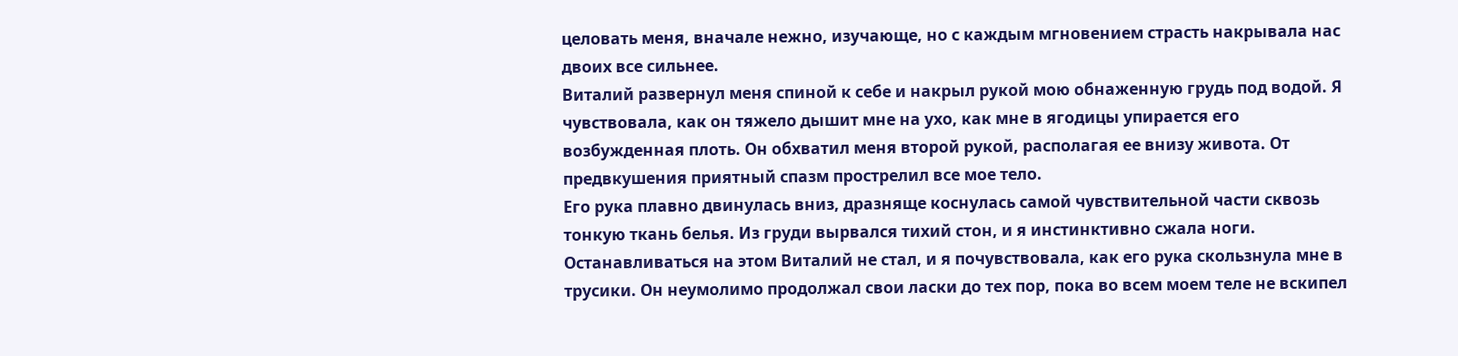целовать меня, вначале нежно, изучающе, но с каждым мгновением страсть накрывала нас двоих все сильнее.
Виталий развернул меня спиной к себе и накрыл рукой мою обнаженную грудь под водой. Я чувствовала, как он тяжело дышит мне на ухо, как мне в ягодицы упирается его возбужденная плоть. Он обхватил меня второй рукой, располагая ее внизу живота. От предвкушения приятный спазм прострелил все мое тело.
Его рука плавно двинулась вниз, дразняще коснулась самой чувствительной части сквозь тонкую ткань белья. Из груди вырвался тихий стон, и я инстинктивно сжала ноги. Останавливаться на этом Виталий не стал, и я почувствовала, как его рука скользнула мне в трусики. Он неумолимо продолжал свои ласки до тех пор, пока во всем моем теле не вскипел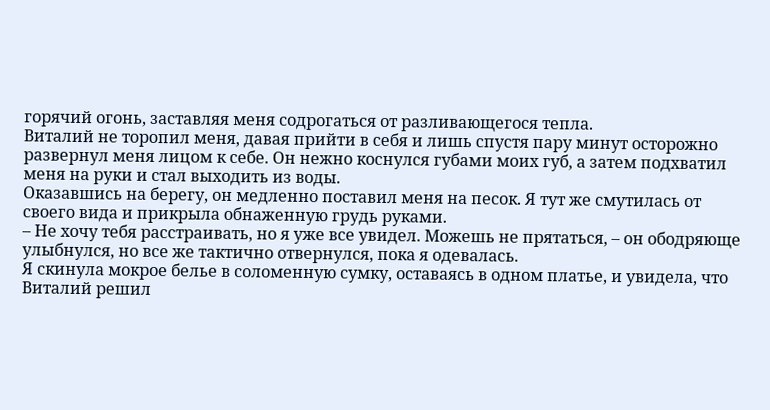горячий огонь, заставляя меня содрогаться от разливающегося тепла.
Виталий не торопил меня, давая прийти в себя и лишь спустя пару минут осторожно развернул меня лицом к себе. Он нежно коснулся губами моих губ, а затем подхватил меня на руки и стал выходить из воды.
Оказавшись на берегу, он медленно поставил меня на песок. Я тут же смутилась от своего вида и прикрыла обнаженную грудь руками.
– Не хочу тебя расстраивать, но я уже все увидел. Можешь не прятаться, – он ободряюще улыбнулся, но все же тактично отвернулся, пока я одевалась.
Я скинула мокрое белье в соломенную сумку, оставаясь в одном платье, и увидела, что Виталий решил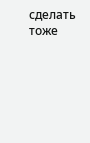сделать тоже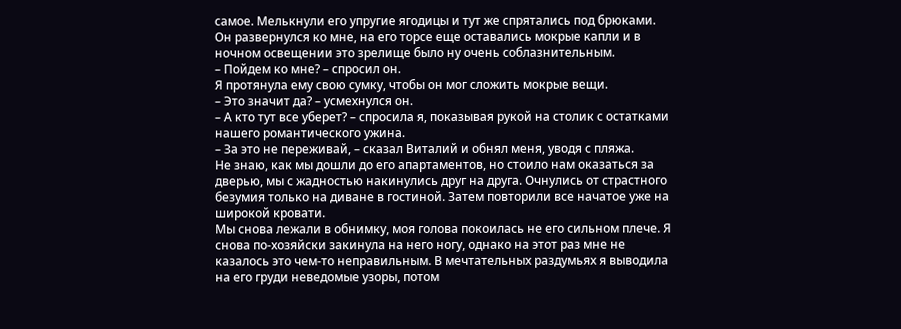самое. Мелькнули его упругие ягодицы и тут же спрятались под брюками. Он развернулся ко мне, на его торсе еще оставались мокрые капли и в ночном освещении это зрелище было ну очень соблазнительным.
– Пойдем ко мне? – спросил он.
Я протянула ему свою сумку, чтобы он мог сложить мокрые вещи.
– Это значит да? – усмехнулся он.
– А кто тут все уберет? – спросила я, показывая рукой на столик с остатками нашего романтического ужина.
– За это не переживай, – сказал Виталий и обнял меня, уводя с пляжа.
Не знаю, как мы дошли до его апартаментов, но стоило нам оказаться за дверью, мы с жадностью накинулись друг на друга. Очнулись от страстного безумия только на диване в гостиной. Затем повторили все начатое уже на широкой кровати.
Мы снова лежали в обнимку, моя голова покоилась не его сильном плече. Я снова по-хозяйски закинула на него ногу, однако на этот раз мне не казалось это чем-то неправильным. В мечтательных раздумьях я выводила на его груди неведомые узоры, потом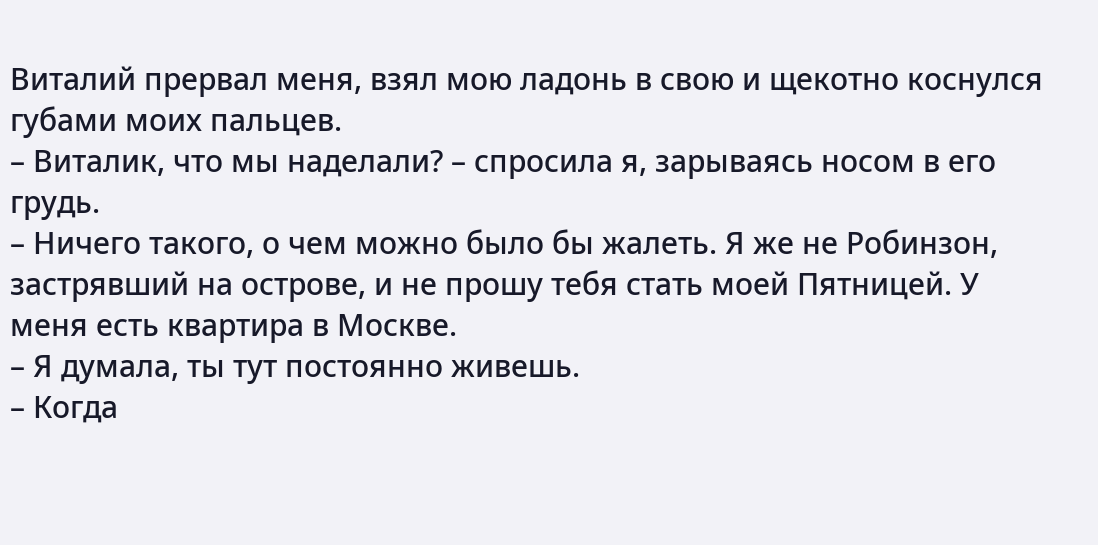Виталий прервал меня, взял мою ладонь в свою и щекотно коснулся губами моих пальцев.
– Виталик, что мы наделали? – спросила я, зарываясь носом в его грудь.
– Ничего такого, о чем можно было бы жалеть. Я же не Робинзон, застрявший на острове, и не прошу тебя стать моей Пятницей. У меня есть квартира в Москве.
– Я думала, ты тут постоянно живешь.
– Когда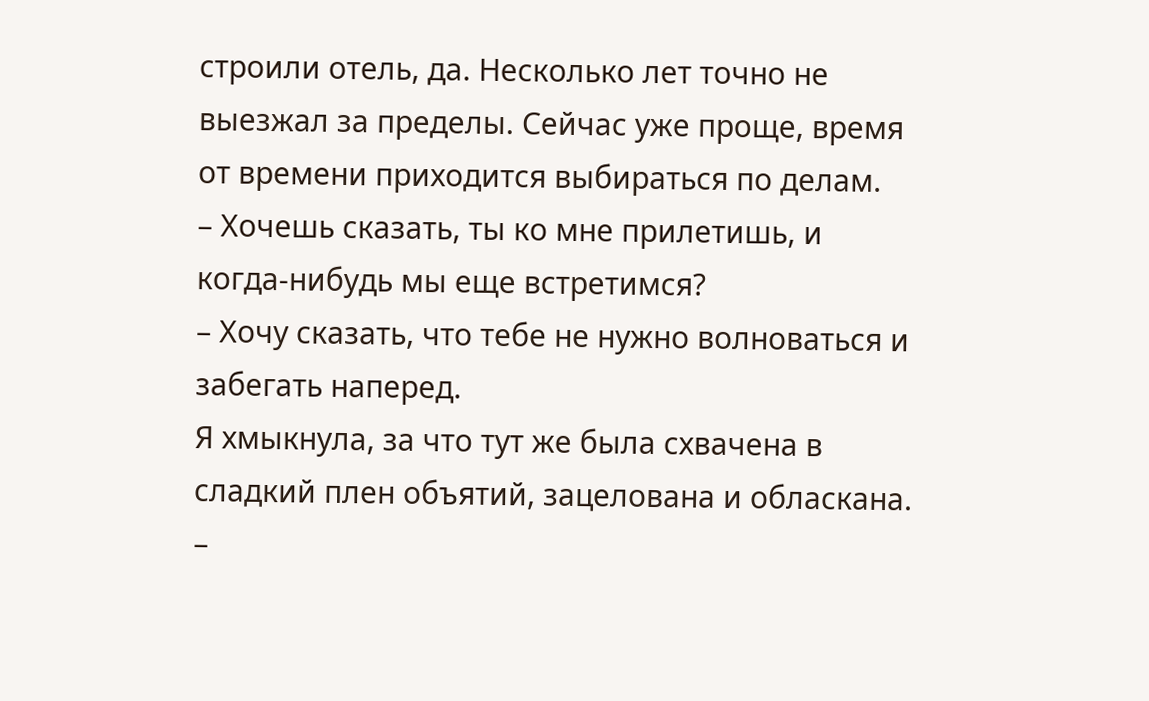строили отель, да. Несколько лет точно не выезжал за пределы. Сейчас уже проще, время от времени приходится выбираться по делам.
– Хочешь сказать, ты ко мне прилетишь, и когда-нибудь мы еще встретимся?
– Хочу сказать, что тебе не нужно волноваться и забегать наперед.
Я хмыкнула, за что тут же была схвачена в сладкий плен объятий, зацелована и обласкана.
–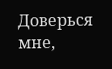Доверься мне,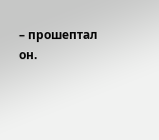– прошептал он.